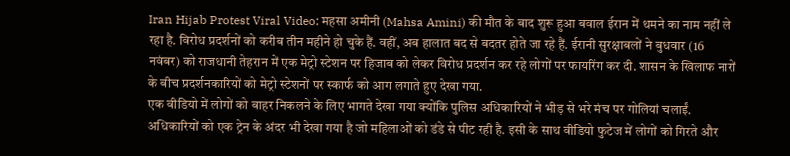Iran Hijab Protest Viral Video: महसा अमीनी (Mahsa Amini) की मौत के बाद शुरू हुआ बवाल ईरान में थमने का नाम नहीं ले रहा है. विरोध प्रदर्शनों को करीब तीन महीने हो चुके हैं. वहीं, अब हालात बद से बदतर होते जा रहे हैं. ईरानी सुरक्षाबलों ने बुधवार (16 नवंबर) को राजधानी तेहरान में एक मेट्रो स्टेशन पर हिजाब को लेकर विरोध प्रदर्शन कर रहे लोगों पर फायरिंग कर दी. शासन के खिलाफ नारों के बीच प्रदर्शनकारियों को मेट्रो स्टेशनों पर स्कार्फ को आग लगाते हुए देखा गया.
एक वीडियो में लोगों को बाहर निकलने के लिए भागते देखा गया क्योंकि पुलिस अधिकारियों ने भीड़ से भरे मंच पर गोलियां चलाईं. अधिकारियों को एक ट्रेन के अंदर भी देखा गया है जो महिलाओं को डंडे से पीट रही है. इसी के साथ वीडियो फुटेज में लोगों को गिरते और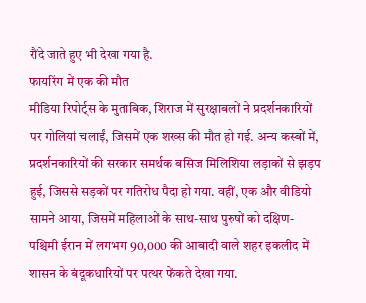रौंदे जाते हुए भी देखा गया है.
फायरिंग में एक की मौत
मीडिया रिपोर्ट्स के मुताबिक, शिराज में सुरक्षाबलों ने प्रदर्शनकारियों पर गोलियां चलाईं, जिसमें एक शख्स की मौत हो गई. अन्य कस्बों में, प्रदर्शनकारियों की सरकार समर्थक बसिज मिलिशिया लड़ाकों से झड़प हुई, जिससे सड़कों पर गतिरोध पैदा हो गया. वहीं, एक और वीडियो सामने आया, जिसमें महिलाओं के साथ-साथ पुरुषों को दक्षिण-पश्चिमी ईरान में लगभग 90,000 की आबादी वाले शहर इकलीद में शासन के बंदूकधारियों पर पत्थर फेंकते देखा गया.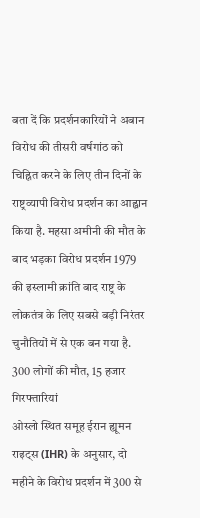बता दें कि प्रदर्शनकारियों ने अबान विरोध की तीसरी वर्षगांठ को चिह्नित करने के लिए तीन दिनों के राष्ट्रव्यापी विरोध प्रदर्शन का आह्वान किया है. महसा अमीनी की मौत के बाद भड़का विरोध प्रदर्शन 1979 की इस्लामी क्रांति बाद राष्ट्र के लोकतंत्र के लिए सबसे बड़ी निरंतर चुनौतियों में से एक बन गया है.
300 लोगों की मौत, 15 हजार गिरफ्तारियां
ओस्लो स्थित समूह ईरान ह्यूमन राइट्स (IHR) के अनुसार, दो महीने के विरोध प्रदर्शन में 300 से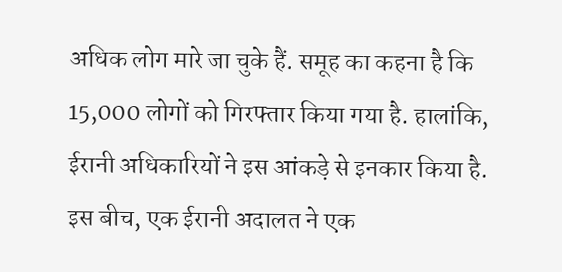अधिक लोग मारे जा चुके हैं. समूह का कहना है कि 15,000 लोगों को गिरफ्तार किया गया है. हालांकि, ईरानी अधिकारियों ने इस आंकड़े से इनकार किया है. इस बीच, एक ईरानी अदालत ने एक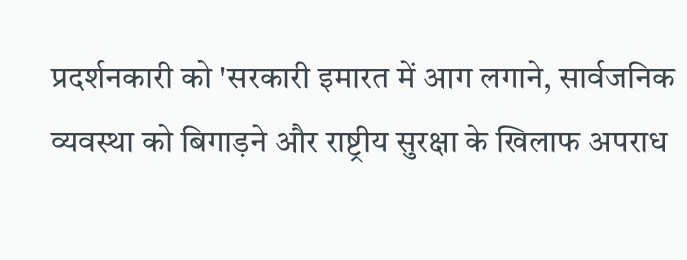प्रदर्शनकारी को 'सरकारी इमारत में आग लगाने, सार्वजनिक व्यवस्था को बिगाड़ने और राष्ट्रीय सुरक्षा के खिलाफ अपराध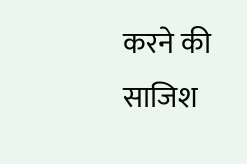करने की साजिश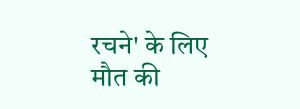रचने' के लिए मौत की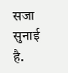सजा सुनाई है.